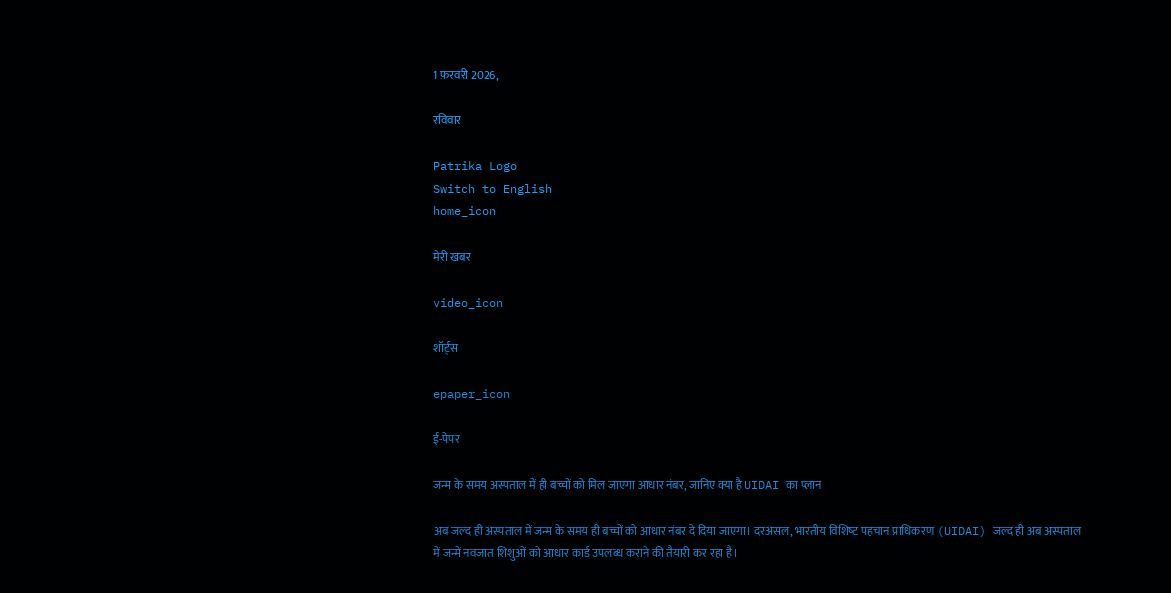1 फ़रवरी 2026,

रविवार

Patrika Logo
Switch to English
home_icon

मेरी खबर

video_icon

शॉर्ट्स

epaper_icon

ई-पेपर

जन्म के समय अस्पताल में ही बच्चों को मिल जाएगा आधार नंबर, जानिए क्या है UIDAI का प्लान

अब जल्द ही अस्पताल में जन्म के समय ही बच्चों को आधार नंबर दे दिया जाएगा। दरअसल, भारतीय विशिष्‍ट पहचान प्राधिकरण (UIDAI) जल्द ही अब अस्पताल में जन्में नवजात शिशुओं को आधार कार्ड उपलब्ध कराने की तैयारी कर रहा है।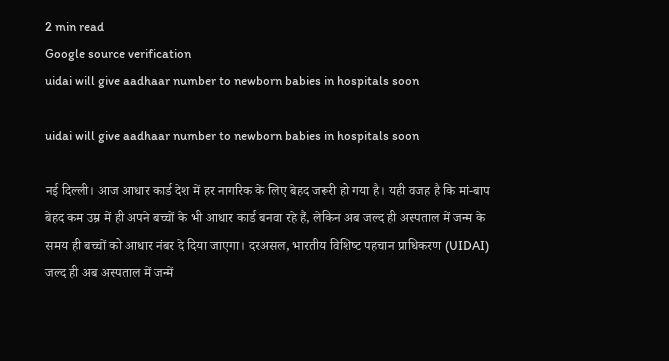2 min read
Google source verification
uidai will give aadhaar number to newborn babies in hospitals soon

uidai will give aadhaar number to newborn babies in hospitals soon

नई दिल्ली। आज आधार कार्ड देश में हर नागरिक के लिए बेहद जरूरी हो गया है। यही वजह है कि मां-बाप बेहद कम उम्र में ही अपने बच्चों के भी आधार कार्ड बनवा रहे हैं, लेकिन अब जल्द ही अस्पताल में जन्म के समय ही बच्चों को आधार नंबर दे दिया जाएगा। दरअसल, भारतीय विशिष्‍ट पहचान प्राधिकरण (UIDAI) जल्द ही अब अस्पताल में जन्में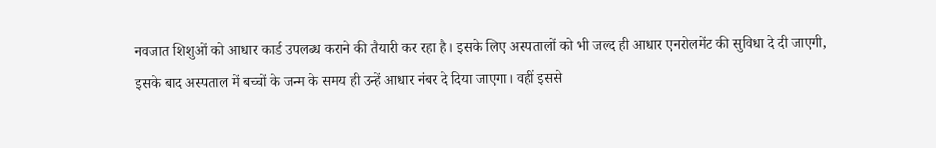नवजात शिशुओं को आधार कार्ड उपलब्ध कराने की तैयारी कर रहा है। इसके लिए अस्पतालों को भी जल्द ही आधार एनरोलमेंट की सुविधा दे दी जाएगी, इसके बाद अस्पताल में बच्चों के जन्म के समय ही उन्हें आधार नंबर दे दिया जाएगा। वहीं इससे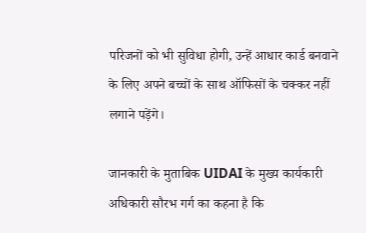परिजनों को भी सुविधा होगी, उन्हें आधार कार्ड बनवाने के लिए अपने बच्चों के साथ ऑफिसों के चक्कर नहीं लगाने पड़ेंगे।

जानकारी के मुताबिक UIDAI के मुख्य कार्यकारी अधिकारी सौरभ गर्ग का कहना है कि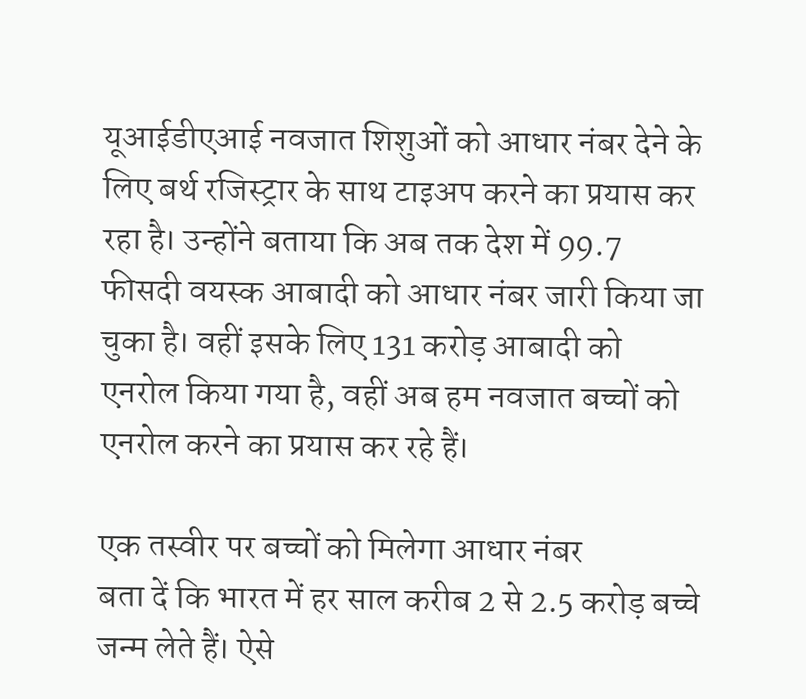यूआईडीएआई नवजात शिशुओं को आधार नंबर देने के लिए बर्थ रजिस्ट्रार के साथ टाइअप करने का प्रयास कर रहा है। उन्होंने बताया कि अब तक देश में 99.7 फीसदी वयस्क आबादी को आधार नंबर जारी किया जा चुका है। वहीं इसके लिए 131 करोड़ आबादी को एनरोल किया गया है, वहीं अब हम नवजात बच्चों को एनरोल करने का प्रयास कर रहे हैं।

एक तस्वीर पर बच्चों को मिलेगा आधार नंबर
बता दें कि भारत में हर साल करीब 2 से 2.5 करोड़ बच्चे जन्म लेते हैं। ऐसे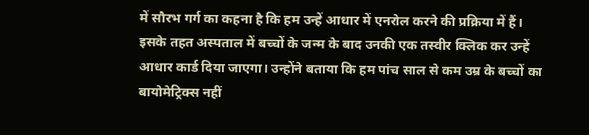में सौरभ गर्ग का कहना है कि हम उन्हें आधार में एनरोल करने की प्रक्रिया में हैं। इसके तहत अस्पताल में बच्चों के जन्म के बाद उनकी एक तस्वीर क्लिक कर उन्हें आधार कार्ड दिया जाएगा। उन्होंने बताया कि हम पांच साल से कम उम्र के बच्चों का बायोमेट्रिक्स नहीं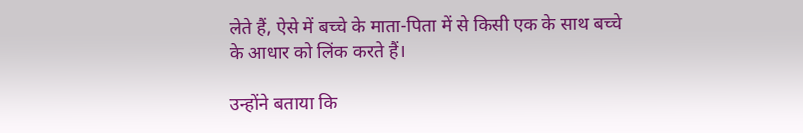लेते हैं, ऐसे में बच्चे के माता-पिता में से किसी एक के साथ बच्चे के आधार को लिंक करते हैं।

उन्होंने बताया कि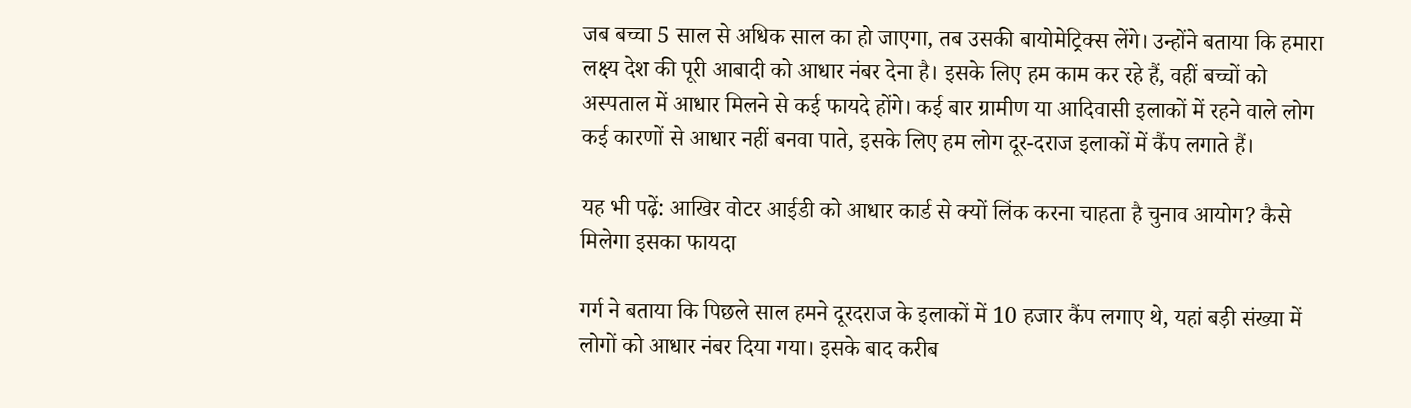जब बच्चा 5 साल से अधिक साल का हो जाएगा, तब उसकी बायोमेट्रिक्स लेंगे। उन्होंने बताया कि हमारा लक्ष्य देश की पूरी आबादी को आधार नंबर देना है। इसके लिए हम काम कर रहे हैं, वहीं बच्चों को अस्पताल में आधार मिलने से कई फायदे होंगे। कई बार ग्रामीण या आदिवासी इलाकों में रहने वाले लोग कई कारणों से आधार नहीं बनवा पाते, इसके लिए हम लोग दूर-दराज इलाकों में कैंप लगाते हैं।

यह भी पढ़ें: आखिर वोटर आईडी को आधार कार्ड से क्यों लिंक करना चाहता है चुनाव आयोग? कैसे मिलेगा इसका फायदा

गर्ग ने बताया कि पिछले साल हमने दूरदराज के इलाकों में 10 हजार कैंप लगाए थे, यहां बड़ी संख्या में लोगों को आधार नंबर दिया गया। इसके बाद करीब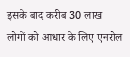इसके बाद करीब 30 लाख लोगों को आधार के लिए एनरोल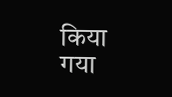किया गया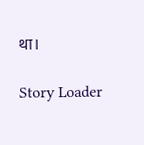था।

Story Loader